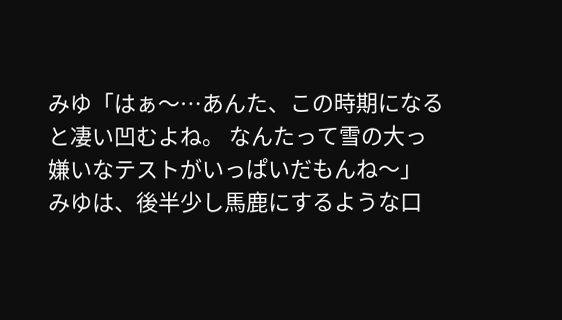みゆ「はぁ〜…あんた、この時期になると凄い凹むよね。 なんたって雪の大っ嫌いなテストがいっぱいだもんね〜」 みゆは、後半少し馬鹿にするような口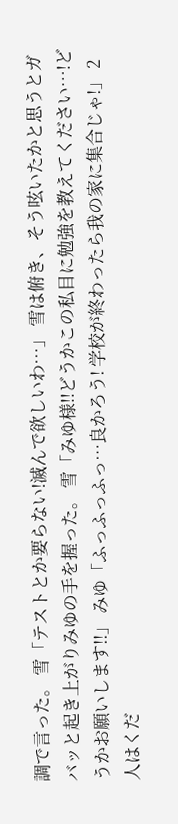調で言った。 雪「テストとか要らない!滅んで欲しいわ…」 雪は俯き、そう呟いたかと思うとガバッと起き上がりみゆの手を握った。 雪「みゆ様!!どうかこの私目に勉強を教えてください…!どうかお願いします!!」 みゆ「ふっふっふっ…良かろう! 学校が終わったら我の家に集合じゃ!」 2人はくだ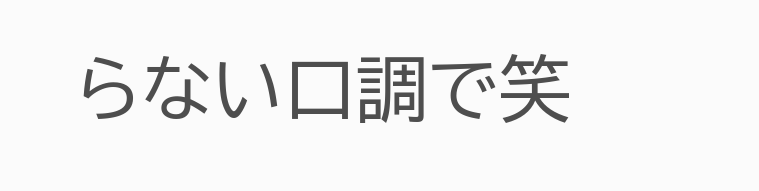らない口調で笑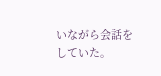いながら会話をしていた。